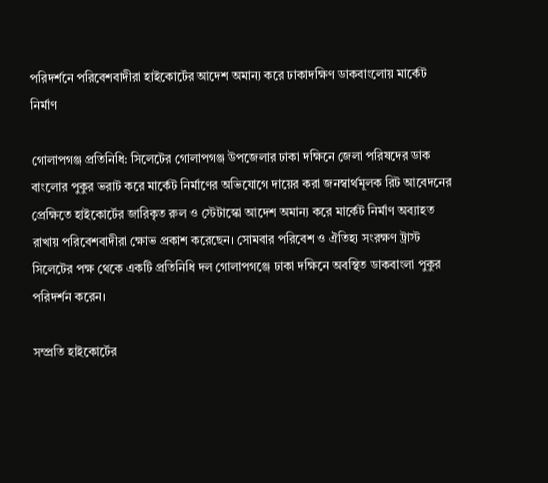পরিদর্শনে পরিবেশবাদীরা হাইকোর্টের আদেশ অমান্য করে ঢাকাদক্ষিণ ডাকবাংলোয় মার্কেট নির্মাণ

গোলাপগঞ্জ প্রতিনিধি: সিলেটের গোলাপগঞ্জ উপজেলার ঢাকা দক্ষিনে জেলা পরিষদের ডাক বাংলোর পুকুর ভরাট করে মার্কেট নির্মাণের অভিযোগে দায়ের করা জনস্বার্থমূলক রিট আবেদনের প্রেক্ষিতে হাইকোর্টের জারিকৃত রুল ও স্টেটাস্কো আদেশ অমান্য করে মার্কেট নির্মাণ অব্যাহত রাখায় পরিবেশবাদীরা ক্ষোভ প্রকাশ করেছেন। সোমবার পরিবেশ ও ঐতিহ্য সংরক্ষণ ট্রাস্ট সিলেটের পক্ষ থেকে একটি প্রতিনিধি দল গোলাপগঞ্জে ঢাকা দক্ষিনে অবস্থিত ডাকবাংলা পুকুর পরিদর্শন করেন।

সম্প্রতি হাইকোর্টের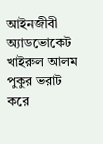আইনজীবী অ্যাডভোকেট খাইরুল আলম পুকুর ভরাট করে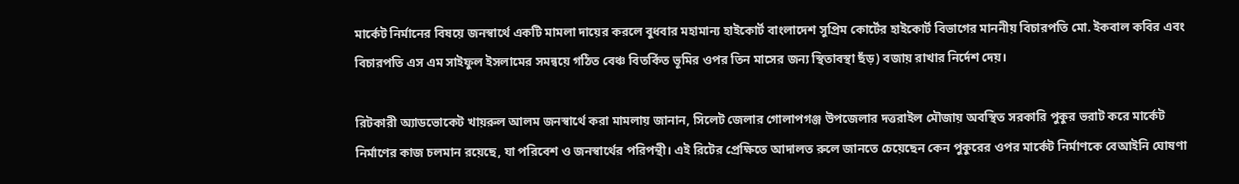মার্কেট নির্মানের বিষয়ে জনস্বার্থে একটি মামলা দায়ের করলে বুধবার মহামান্য হাইকোর্ট বাংলাদেশ সুপ্রিম কোর্টের হাইকোর্ট বিভাগের মাননীয় বিচারপতি মো. ইকবাল কবির এবং বিচারপতি এস এম সাইফুল ইসলামের সমন্বয়ে গঠিত বেঞ্চ বিতর্কিত ভূমির ওপর তিন মাসের জন্য স্থিতাবস্থা ছঁড়) বজায় রাখার নির্দেশ দেয়।

রিটকারী অ্যাডভোকেট খায়রুল আলম জনস্বার্থে করা মামলায় জানান, সিলেট জেলার গোলাপগঞ্জ উপজেলার দত্তরাইল মৌজায় অবস্থিত সরকারি পুকুর ভরাট করে মার্কেট নির্মাণের কাজ চলমান রয়েছে, যা পরিবেশ ও জনস্বার্থের পরিপন্থী। এই রিটের প্রেক্ষিতে আদালত রুলে জানতে চেয়েছেন কেন পুকুরের ওপর মার্কেট নির্মাণকে বেআইনি ঘোষণা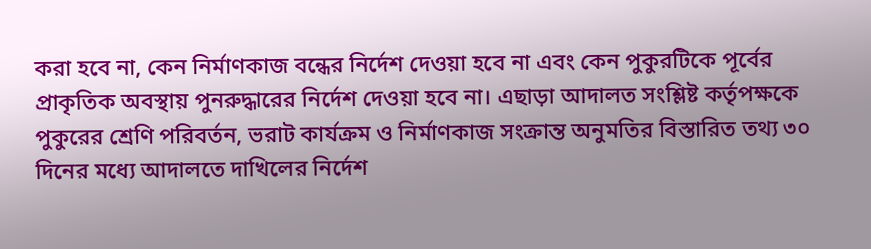করা হবে না, কেন নির্মাণকাজ বন্ধের নির্দেশ দেওয়া হবে না এবং কেন পুকুরটিকে পূর্বের প্রাকৃতিক অবস্থায় পুনরুদ্ধারের নির্দেশ দেওয়া হবে না। এছাড়া আদালত সংশ্লিষ্ট কর্তৃপক্ষকে পুকুরের শ্রেণি পরিবর্তন, ভরাট কার্যক্রম ও নির্মাণকাজ সংক্রান্ত অনুমতির বিস্তারিত তথ্য ৩০ দিনের মধ্যে আদালতে দাখিলের নির্দেশ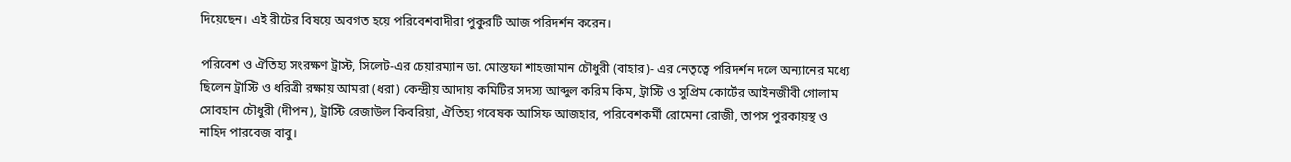দিয়েছেন। এই রীটের বিষয়ে অবগত হয়ে পরিবেশবাদীরা পুকুরটি আজ পরিদর্শন করেন।

পরিবেশ ও ঐতিহ্য সংরক্ষণ ট্রাস্ট, সিলেট-এর চেয়ারম্যান ডা. মোস্তফা শাহজামান চৌধুরী (বাহার)- এর নেতৃত্বে পরিদর্শন দলে অন্যানের মধ্যে ছিলেন ট্রাস্টি ও ধরিত্রী রক্ষায় আমরা (ধরা) কেন্দ্রীয় আদায় কমিটির সদস্য আব্দুল করিম কিম, ট্রাস্টি ও সুপ্রিম কোর্টের আইনজীবী গোলাম সোবহান চৌধুরী (দীপন), ট্রাস্টি রেজাউল কিবরিয়া, ঐতিহ্য গবেষক আসিফ আজহার, পরিবেশকর্মী রোমেনা রোজী, তাপস পুরকায়স্থ ও নাহিদ পারবেজ বাবু।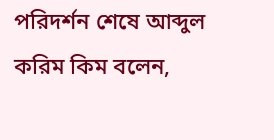পরিদর্শন শেষে আব্দুল করিম কিম বলেন,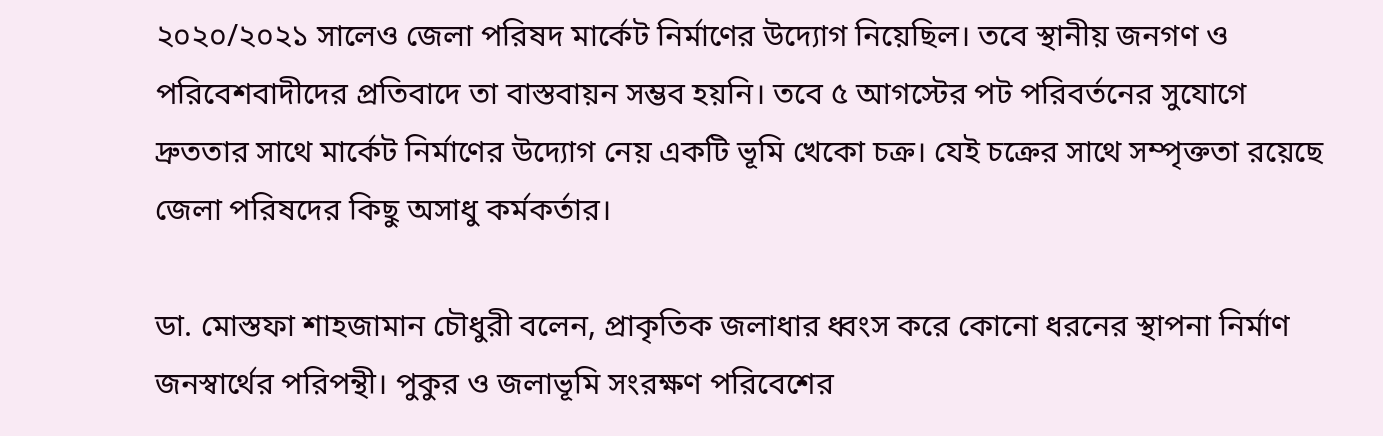২০২০/২০২১ সালেও জেলা পরিষদ মার্কেট নির্মাণের উদ্যোগ নিয়েছিল। তবে স্থানীয় জনগণ ও পরিবেশবাদীদের প্রতিবাদে তা বাস্তবায়ন সম্ভব হয়নি। তবে ৫ আগস্টের পট পরিবর্তনের সুযোগে দ্রুততার সাথে মার্কেট নির্মাণের উদ্যোগ নেয় একটি ভূমি খেকো চক্র। যেই চক্রের সাথে সম্পৃক্ততা রয়েছে জেলা পরিষদের কিছু অসাধু কর্মকর্তার।

ডা. মোস্তফা শাহজামান চৌধুরী বলেন, প্রাকৃতিক জলাধার ধ্বংস করে কোনো ধরনের স্থাপনা নির্মাণ জনস্বার্থের পরিপন্থী। পুকুর ও জলাভূমি সংরক্ষণ পরিবেশের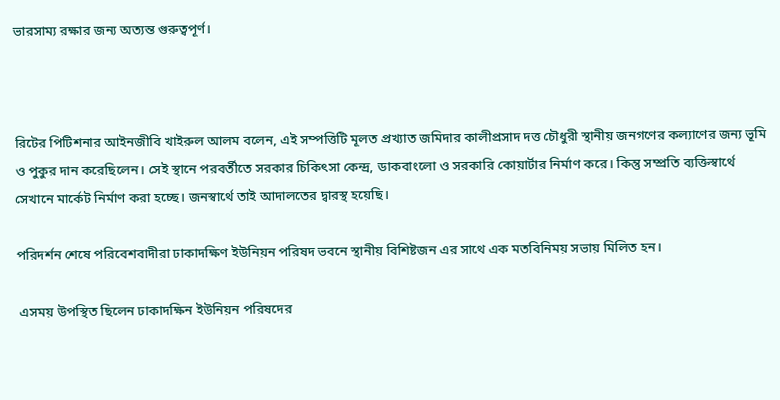ভারসাম্য রক্ষার জন্য অত্যন্ত গুরুত্বপূর্ণ।



রিটের পিটিশনার আইনজীবি খাইরুল আলম বলেন, এই সম্পত্তিটি মূলত প্রখ্যাত জমিদার কালীপ্রসাদ দত্ত চৌধুরী স্থানীয় জনগণের কল্যাণের জন্য ভূমি ও পুকুর দান করেছিলেন। সেই স্থানে পরবর্তীতে সরকার চিকিৎসা কেন্দ্র, ডাকবাংলো ও সরকারি কোয়ার্টার নির্মাণ করে। কিন্তু সম্প্রতি ব্যক্তিস্বার্থে সেখানে মার্কেট নির্মাণ করা হচ্ছে। জনস্বার্থে তাই আদালতের দ্বারস্থ হয়েছি।

পরিদর্শন শেষে পরিবেশবাদীরা ঢাকাদক্ষিণ ইউনিয়ন পরিষদ ভবনে স্থানীয় বিশিষ্টজন এর সাথে এক মতবিনিময় সভায় মিলিত হন।

 এসময় উপস্থিত ছিলেন ঢাকাদক্ষিন ইউনিয়ন পরিষদের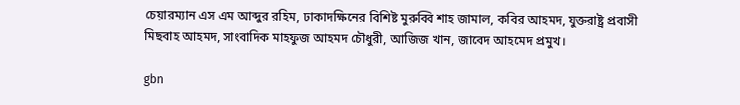চেয়ারম্যান এস এম আব্দুর রহিম, ঢাকাদক্ষিনের বিশিষ্ট মুরুব্বি শাহ জামাল, কবির আহমদ, যুক্তরাষ্ট্র প্রবাসী মিছবাহ আহমদ, সাংবাদিক মাহফুজ আহমদ চৌধুরী, আজিজ খান, জাবেদ আহমেদ প্রমুখ।

gbn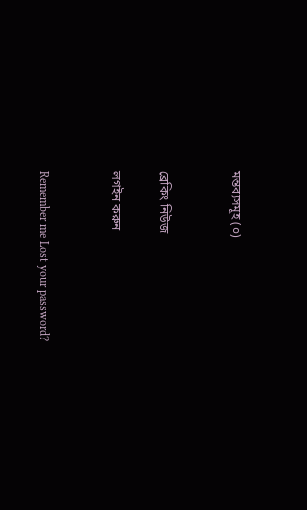মন্তব্যসমূহ (০)


ব্রেকিং নিউজ

লগইন করুন


Remember me Lost your password?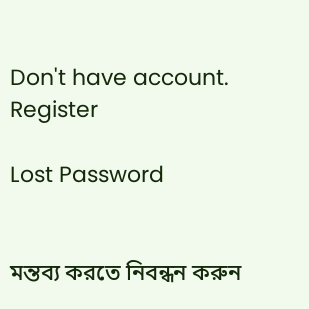Don't have account. Register

Lost Password


মন্তব্য করতে নিবন্ধন করুন